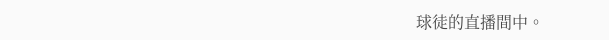球徒的直播間中。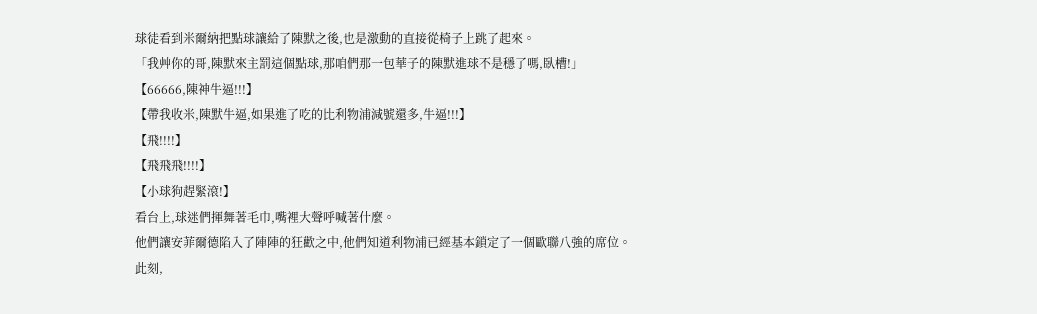球徒看到米爾納把點球讓給了陳默之後,也是激動的直接從椅子上跳了起來。
「我艸你的哥,陳默來主罰這個點球,那咱們那一包華子的陳默進球不是穩了嗎,臥槽!」
【66666,陳神牛逼!!!】
【帶我收米,陳默牛逼,如果進了吃的比利物浦減號還多,牛逼!!!】
【飛!!!!】
【飛飛飛!!!!】
【小球狗趕緊滾!】
看台上,球迷們揮舞著毛巾,嘴裡大聲呼喊著什麼。
他們讓安菲爾德陷入了陣陣的狂歡之中,他們知道利物浦已經基本鎖定了一個歐聯八強的席位。
此刻,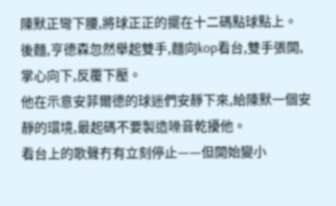陳默正彎下腰,將球正正的擺在十二碼點球點上。
後麵,亨德森忽然舉起雙手,麵向kop看台,雙手張開,掌心向下,反覆下壓。
他在示意安菲爾德的球迷們安靜下來,給陳默一個安靜的環境,最起碼不要製造噪音乾擾他。
看台上的歌聲冇有立刻停止——但開始變小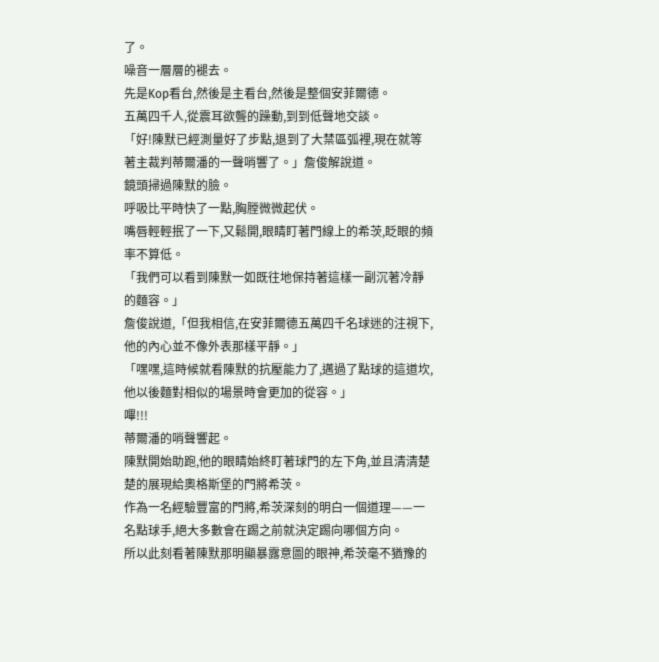了。
噪音一層層的褪去。
先是Kop看台,然後是主看台,然後是整個安菲爾德。
五萬四千人,從震耳欲聾的躁動,到到低聲地交談。
「好!陳默已經測量好了步點,退到了大禁區弧裡,現在就等著主裁判蒂爾潘的一聲哨響了。」詹俊解說道。
鏡頭掃過陳默的臉。
呼吸比平時快了一點,胸膛微微起伏。
嘴唇輕輕抿了一下,又鬆開,眼睛盯著門線上的希茨,眨眼的頻率不算低。
「我們可以看到陳默一如既往地保持著這樣一副沉著冷靜的麵容。」
詹俊說道,「但我相信,在安菲爾德五萬四千名球迷的注視下,他的內心並不像外表那樣平靜。」
「嘿嘿,這時候就看陳默的抗壓能力了,邁過了點球的這道坎,他以後麵對相似的場景時會更加的從容。」
嗶!!!
蒂爾潘的哨聲響起。
陳默開始助跑,他的眼睛始終盯著球門的左下角,並且清清楚楚的展現給奧格斯堡的門將希茨。
作為一名經驗豐富的門將,希茨深刻的明白一個道理——一名點球手,絕大多數會在踢之前就決定踢向哪個方向。
所以此刻看著陳默那明顯暴露意圖的眼神,希茨毫不猶豫的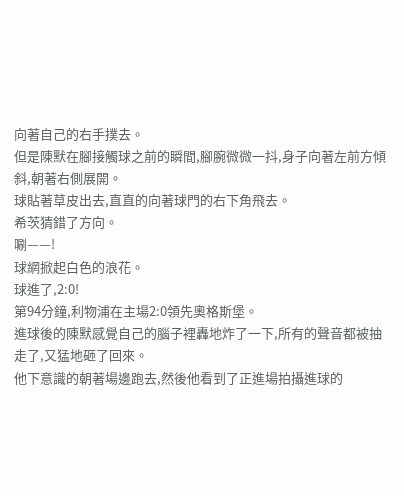向著自己的右手撲去。
但是陳默在腳接觸球之前的瞬間,腳腕微微一抖,身子向著左前方傾斜,朝著右側展開。
球貼著草皮出去,直直的向著球門的右下角飛去。
希茨猜錯了方向。
唰——!
球網掀起白色的浪花。
球進了,2:0!
第94分鐘,利物浦在主場2:0領先奧格斯堡。
進球後的陳默感覺自己的腦子裡轟地炸了一下,所有的聲音都被抽走了,又猛地砸了回來。
他下意識的朝著場邊跑去,然後他看到了正進場拍攝進球的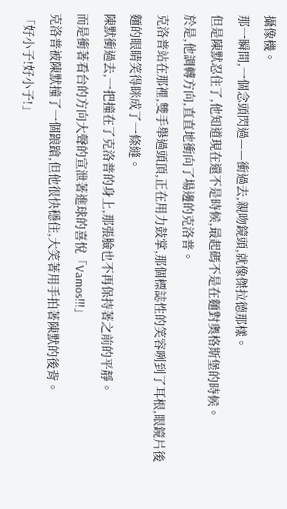攝像機。
那一瞬間,一個念頭閃過——衝過去,親吻鏡頭,就像傑拉德那樣。
但是陳默忍住了,他知道現在還不是時候,最起碼不是在麵對奧格斯堡的時候。
於是,他調轉方向,直直地衝向了場邊的克洛普。
克洛普站在那裡,雙手舉過頭頂,正在用力鼓掌,那個標誌性的笑容咧到了耳根,眼鏡片後麵的眼睛笑得眯成了一條縫。
陳默衝過去,一把撞在了克洛普的身上,那張臉也不再保持著之前的平靜。
而是衝著看台的方向大聲的宣泄著進球的喜悅「Vamos!!!」
克洛普被陳默撞了一個踉蹌,但他很快穩住,大笑著用手拍著陳默的後背。
「好小子!好小子!」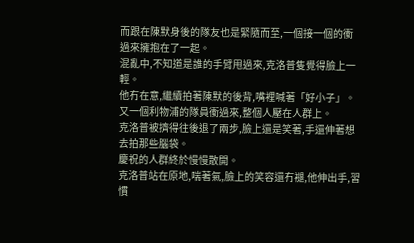而跟在陳默身後的隊友也是緊隨而至,一個接一個的衝過來擁抱在了一起。
混亂中,不知道是誰的手臂甩過來,克洛普隻覺得臉上一輕。
他冇在意,繼續拍著陳默的後背,嘴裡喊著「好小子」。
又一個利物浦的隊員衝過來,整個人壓在人群上。
克洛普被擠得往後退了兩步,臉上還是笑著,手還伸著想去拍那些腦袋。
慶祝的人群終於慢慢散開。
克洛普站在原地,喘著氣,臉上的笑容還冇褪,他伸出手,習慣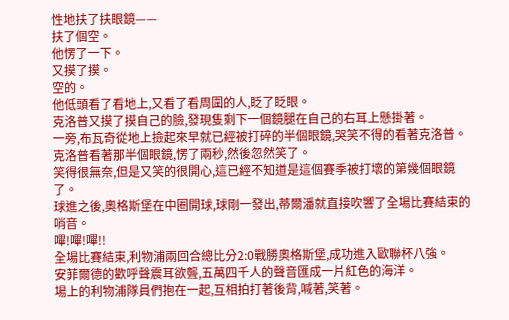性地扶了扶眼鏡——
扶了個空。
他愣了一下。
又摸了摸。
空的。
他低頭看了看地上,又看了看周圍的人,眨了眨眼。
克洛普又摸了摸自己的臉,發現隻剩下一個鏡腿在自己的右耳上懸掛著。
一旁,布瓦奇從地上撿起來早就已經被打碎的半個眼鏡,哭笑不得的看著克洛普。
克洛普看著那半個眼鏡,愣了兩秒,然後忽然笑了。
笑得很無奈,但是又笑的很開心,這已經不知道是這個賽季被打壞的第幾個眼鏡了。
球進之後,奧格斯堡在中圈開球,球剛一發出,蒂爾潘就直接吹響了全場比賽結束的哨音。
嗶!嗶!嗶!!
全場比賽結束,利物浦兩回合總比分2:0戰勝奧格斯堡,成功進入歐聯杯八強。
安菲爾德的歡呼聲震耳欲聾,五萬四千人的聲音匯成一片紅色的海洋。
場上的利物浦隊員們抱在一起,互相拍打著後背,喊著,笑著。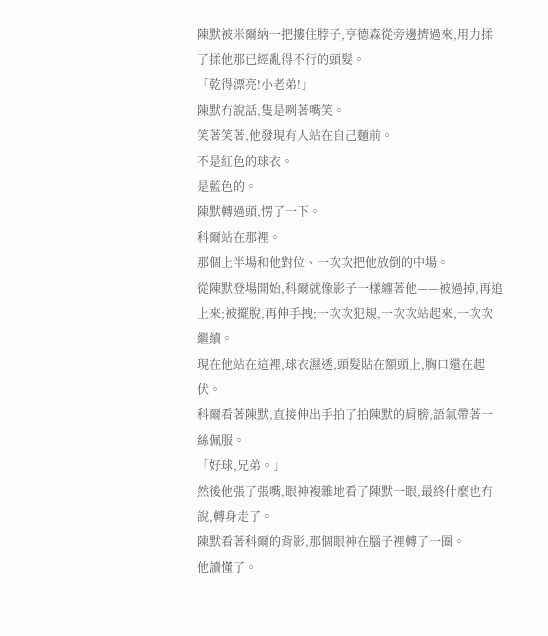陳默被米爾納一把摟住脖子,亨德森從旁邊擠過來,用力揉了揉他那已經亂得不行的頭髮。
「乾得漂亮!小老弟!」
陳默冇說話,隻是咧著嘴笑。
笑著笑著,他發現有人站在自己麵前。
不是紅色的球衣。
是藍色的。
陳默轉過頭,愣了一下。
科爾站在那裡。
那個上半場和他對位、一次次把他放倒的中場。
從陳默登場開始,科爾就像影子一樣纏著他——被過掉,再追上來;被擺脫,再伸手拽;一次次犯規,一次次站起來,一次次繼續。
現在他站在這裡,球衣濕透,頭髮貼在額頭上,胸口還在起伏。
科爾看著陳默,直接伸出手拍了拍陳默的肩膀,語氣帶著一絲佩服。
「好球,兄弟。」
然後他張了張嘴,眼神複雜地看了陳默一眼,最終什麼也冇說,轉身走了。
陳默看著科爾的背影,那個眼神在腦子裡轉了一圈。
他讀懂了。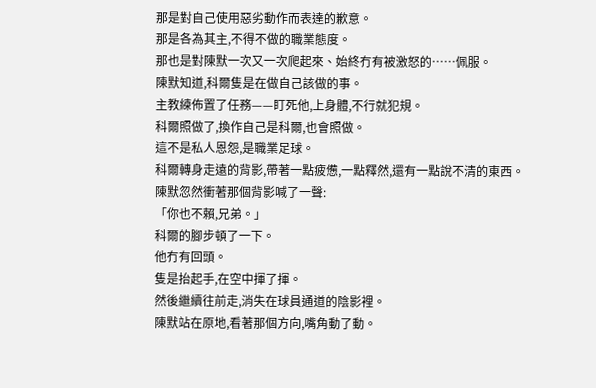那是對自己使用惡劣動作而表達的歉意。
那是各為其主,不得不做的職業態度。
那也是對陳默一次又一次爬起來、始終冇有被激怒的……佩服。
陳默知道,科爾隻是在做自己該做的事。
主教練佈置了任務——盯死他,上身體,不行就犯規。
科爾照做了,換作自己是科爾,也會照做。
這不是私人恩怨,是職業足球。
科爾轉身走遠的背影,帶著一點疲憊,一點釋然,還有一點說不清的東西。
陳默忽然衝著那個背影喊了一聲:
「你也不賴,兄弟。」
科爾的腳步頓了一下。
他冇有回頭。
隻是抬起手,在空中揮了揮。
然後繼續往前走,消失在球員通道的陰影裡。
陳默站在原地,看著那個方向,嘴角動了動。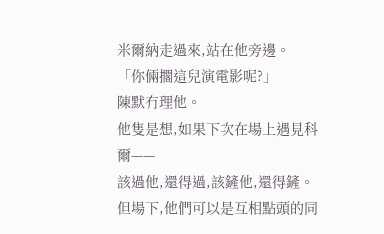米爾納走過來,站在他旁邊。
「你倆擱這兒演電影呢?」
陳默冇理他。
他隻是想,如果下次在場上遇見科爾——
該過他,還得過,該鏟他,還得鏟。
但場下,他們可以是互相點頭的同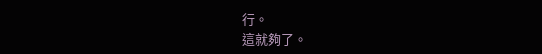行。
這就夠了。